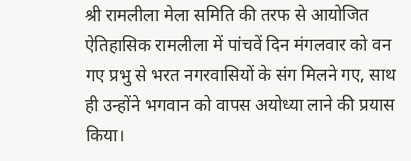श्री रामलीला मेला समिति की तरफ से आयोजित ऐतिहासिक रामलीला में पांचवें दिन मंगलवार को वन गए प्रभु से भरत नगरवासियों के संग मिलने गए, साथ ही उन्होंने भगवान को वापस अयोध्या लाने की प्रयास किया।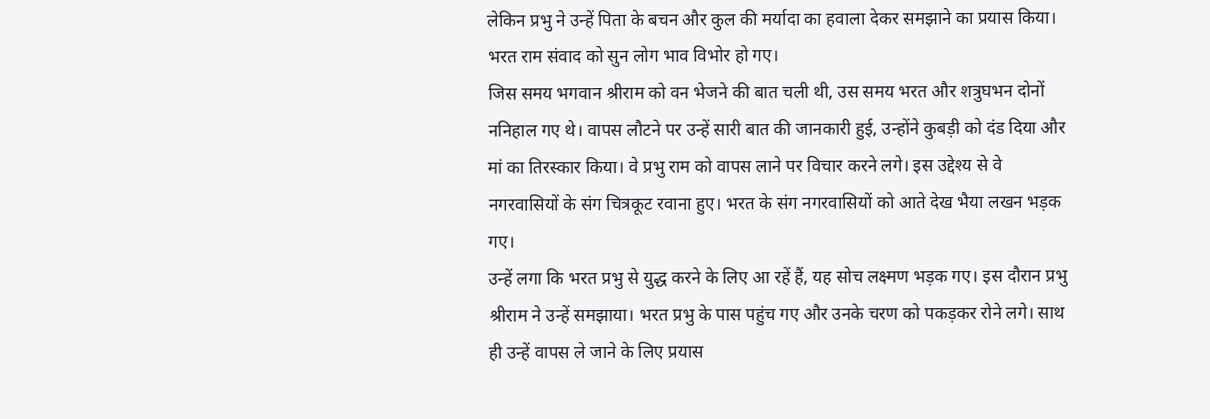लेकिन प्रभु ने उन्हें पिता के बचन और कुल की मर्यादा का हवाला देकर समझाने का प्रयास किया। भरत राम संवाद को सुन लोग भाव विभोर हो गए।
जिस समय भगवान श्रीराम को वन भेजने की बात चली थी, उस समय भरत और शत्रुघभन दोनों ननिहाल गए थे। वापस लौटने पर उन्हें सारी बात की जानकारी हुई, उन्होंने कुबड़ी को दंड दिया और मां का तिरस्कार किया। वे प्रभु राम को वापस लाने पर विचार करने लगे। इस उद्देश्य से वे नगरवासियों के संग चित्रकूट रवाना हुए। भरत के संग नगरवासियों को आते देख भैया लखन भड़क गए।
उन्हें लगा कि भरत प्रभु से युद्ध करने के लिए आ रहें हैं, यह सोच लक्ष्मण भड़क गए। इस दौरान प्रभु श्रीराम ने उन्हें समझाया। भरत प्रभु के पास पहुंच गए और उनके चरण को पकड़कर रोने लगे। साथ ही उन्हें वापस ले जाने के लिए प्रयास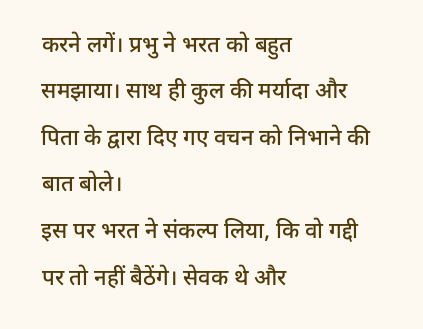करने लगें। प्रभु ने भरत को बहुत समझाया। साथ ही कुल की मर्यादा और पिता के द्वारा दिए गए वचन को निभाने की बात बोले।
इस पर भरत ने संकल्प लिया, कि वो गद्दी पर तो नहीं बैठेंगे। सेवक थे और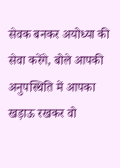सेवक बनकर अयोध्या की सेवा करेंगे, बोले आपकी अनुपस्थिति में आपका खड़ाऊ रखकर वो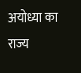अयोध्या का राज्य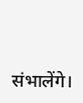संभालेंगे।